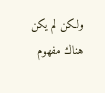ولكن لم يكن هناك مفهوم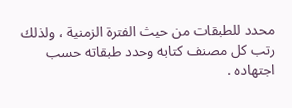محدد للطبقات من حيث الفترة الزمنية ، ولذلك
رتب كل مصنف كتابه وحدد طبقاته حسب اجتهاده .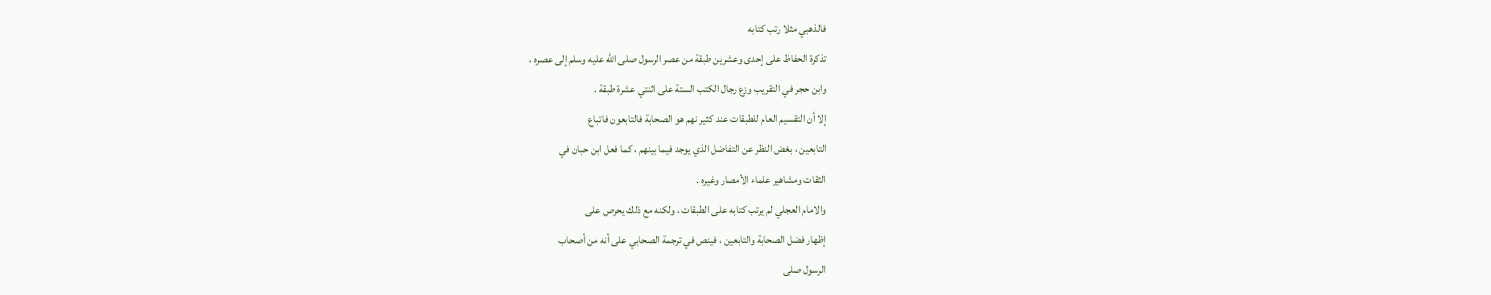فالذهبي مثلا رتب كتابه
تذكرة الحفاظ على إحدى وعشرين طبقة من عصر الرسول صلى الله عليه وسلم إلى عصره ،
وابن حجر في التقريب وزع رجال الكتب الستة على اثنتي عشرة طبقة .
إلا أن التقسيم العام للطبقات عند كثير نهم هو الصحابة فالتابعون فاتباع
التابعين ، بغض النظر عن التفاضل الذي يوجد فيما بينهم ، كما فعل ابن حبان في
الثقات ومشاهير علماء الأمصار وغيره .
والامام العجلي لم يرتب كتابه على الطبقات ، ولكنه مع ذلك يحرص على
إظهار فضل الصحابة والتابعين ، فينص في ترجمة الصحابي على أنه من أصحاب
الرسول صلى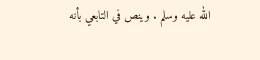الله عليه وسلم . وينص في التابعي بأنه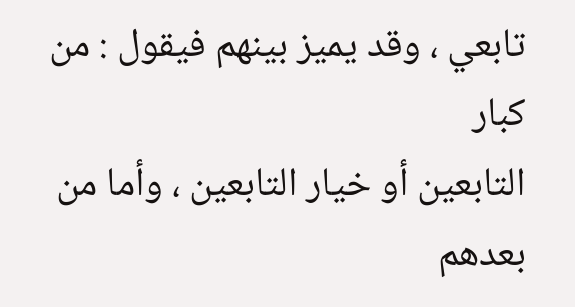تابعي ، وقد يميز بينهم فيقول : من كبار
التابعين أو خيار التابعين ، وأما من بعدهم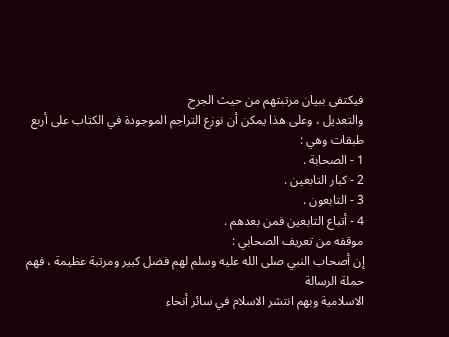فيكتفى ببيان مرتبتهم من حيث الجرح
والتعديل ، وعلى هذا يمكن أن نوزع التراجم الموجودة في الكتاب على أربع
طبقات وهي :
1 - الصحابة .
2 - كبار التابعين .
3 - التابعون .
4 - أتباع التابعين فمن بعدهم .
موقفه من تعريف الصحابي :
إن أصحاب النبي صلى الله عليه وسلم لهم فضل كبير ومرتبة عظيمة ، فهم حملة الرسالة
الاسلامية وبهم انتشر الاسلام في سائر أنحاء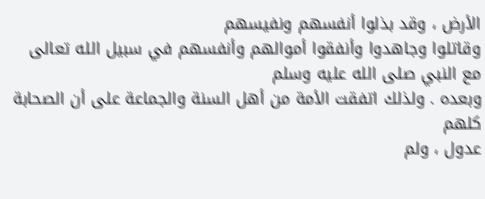الأرض ، وقد بذلوا أنفسهم ونفيسهم
وقاتلوا وجاهدوا وأنفقوا أموالهم وأنفسهم في سبيل الله تعالى مع النبي صلى الله عليه وسلم
وبعده . ولذلك اتفقت الأمة من أهل السنة والجماعة على أن الصحابة كلهم
عدول ، ولم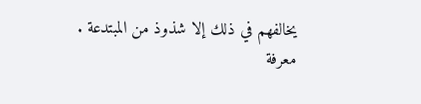يخالفهم في ذلك إلا شذوذ من المبتدعة .
معرفة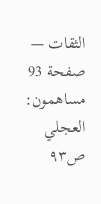الثقات — صفحة 93
مساهمون: العجلي
ص٩٣